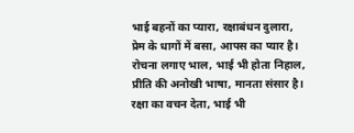भाई बहनों का प्यारा, रक्षाबंधन दुलारा,
प्रेम के धागों में बसा, आपस का प्यार है।
रोचना लगाए भाल, भाई भी होता निहाल,
प्रीति की अनोखी भाषा, मानता संसार है।
रक्षा का वचन देता, भाई भी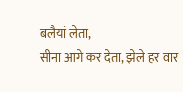बलैयां लेता,
सीना आगे कर देता, झेले हर वार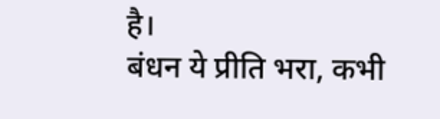है।
बंधन ये प्रीति भरा, कभी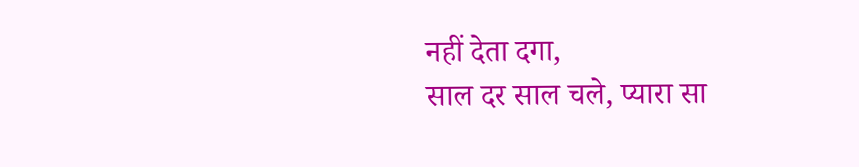नहीं देता दगा,
साल दर साल चले, प्यारा सा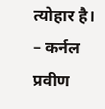त्योहार है।
– कर्नल प्रवीण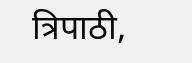त्रिपाठी,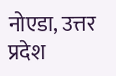नोएडा, उत्तर प्रदेश